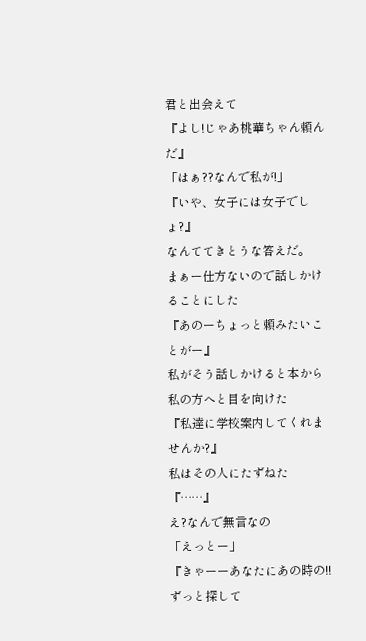君と出会えて
『よし!じゃあ桃華ちゃん頼んだ』
「はぁ??なんで私が!」
『いや、女子には女子でしょ?』
なんててきとうな答えだ。
まぁー仕方ないので話しかけることにした
『あのーちょっと頼みたいことがー』
私がそう話しかけると本から私の方へと目を向けた
『私達に学校案内してくれませんか?』
私はその人にたずねた
『……』
え?なんで無言なの
「えっとー」
『きゃーーあなたにあの時の!!ずっと探して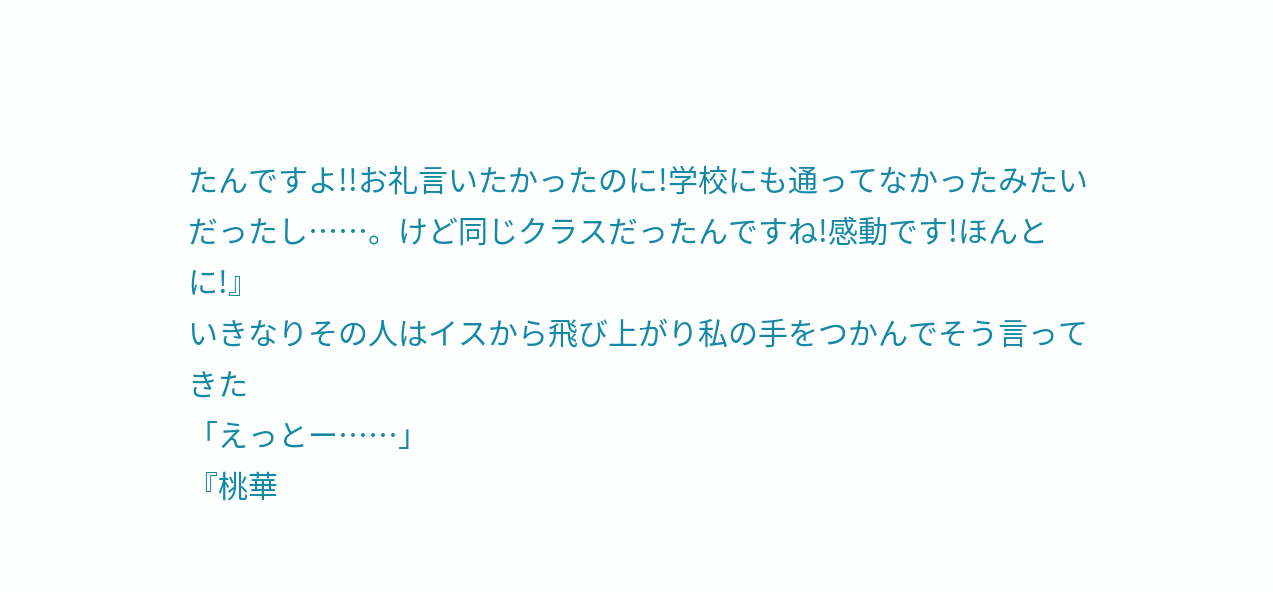たんですよ!!お礼言いたかったのに!学校にも通ってなかったみたいだったし……。けど同じクラスだったんですね!感動です!ほんとに!』
いきなりその人はイスから飛び上がり私の手をつかんでそう言ってきた
「えっとー……」
『桃華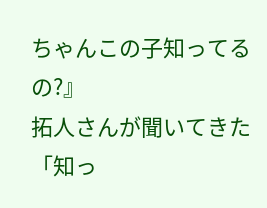ちゃんこの子知ってるの?』
拓人さんが聞いてきた
「知っ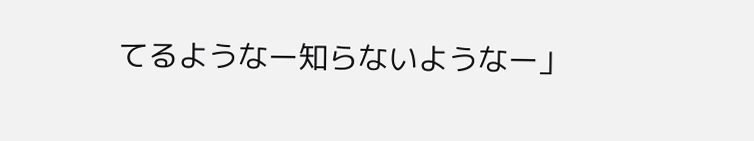てるようなー知らないようなー」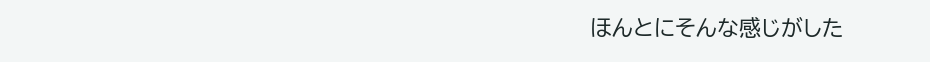ほんとにそんな感じがした